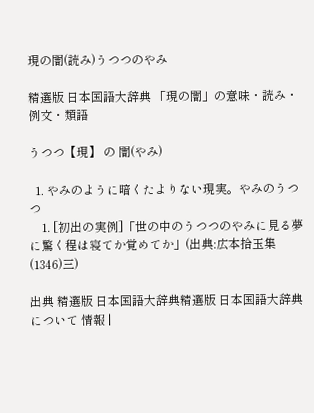現の闇(読み)うつつのやみ

精選版 日本国語大辞典 「現の闇」の意味・読み・例文・類語

うつつ【現】 の 闇(やみ)

  1. やみのように暗くたよりない現実。やみのうつつ
    1. [初出の実例]「世の中のうつつのやみに見る夢に驚く程は寝てか覚めてか」(出典:広本拾玉集(1346)三)

出典 精選版 日本国語大辞典精選版 日本国語大辞典について 情報 |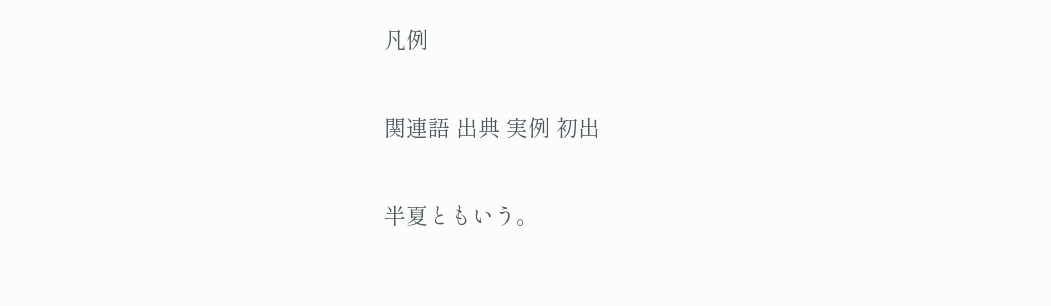凡例

関連語 出典 実例 初出

半夏ともいう。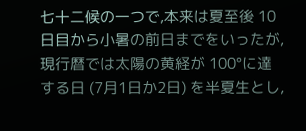七十二候の一つで,本来は夏至後 10日目から小暑の前日までをいったが,現行暦では太陽の黄経が 100°に達する日 (7月1日か2日) を半夏生とし,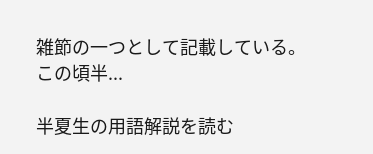雑節の一つとして記載している。この頃半...

半夏生の用語解説を読む